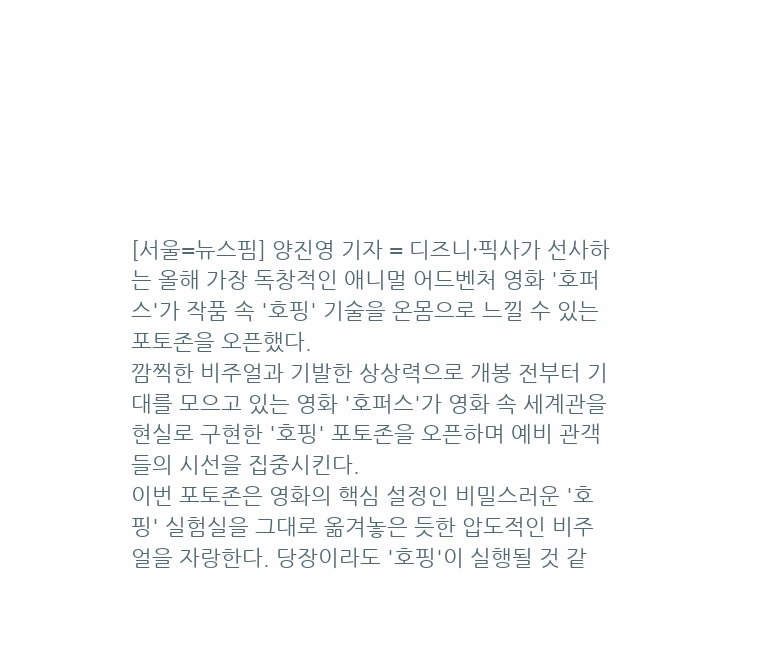[서울=뉴스핌] 양진영 기자 = 디즈니·픽사가 선사하는 올해 가장 독창적인 애니멀 어드벤처 영화 '호퍼스'가 작품 속 '호핑' 기술을 온몸으로 느낄 수 있는 포토존을 오픈했다.
깜찍한 비주얼과 기발한 상상력으로 개봉 전부터 기대를 모으고 있는 영화 '호퍼스'가 영화 속 세계관을 현실로 구현한 '호핑' 포토존을 오픈하며 예비 관객들의 시선을 집중시킨다.
이번 포토존은 영화의 핵심 설정인 비밀스러운 '호핑' 실험실을 그대로 옮겨놓은 듯한 압도적인 비주얼을 자랑한다. 당장이라도 '호핑'이 실행될 것 같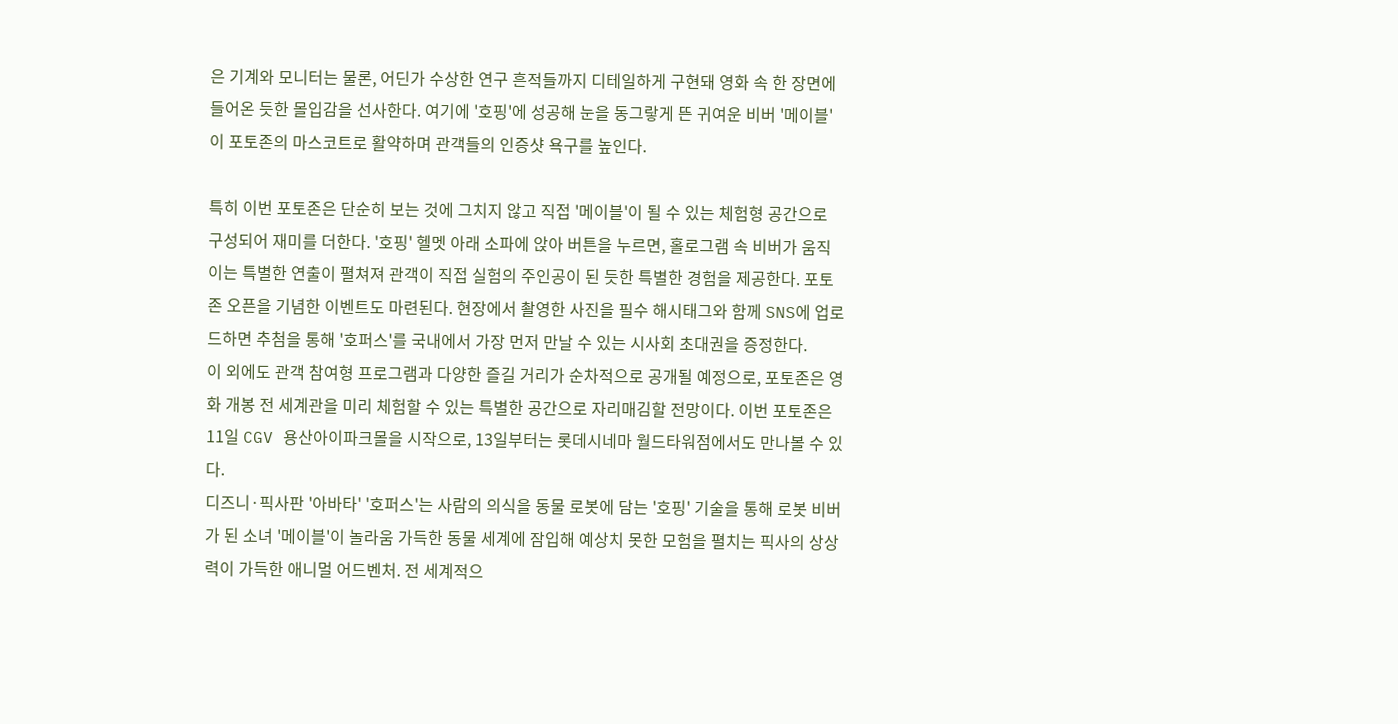은 기계와 모니터는 물론, 어딘가 수상한 연구 흔적들까지 디테일하게 구현돼 영화 속 한 장면에 들어온 듯한 몰입감을 선사한다. 여기에 '호핑'에 성공해 눈을 동그랗게 뜬 귀여운 비버 '메이블'이 포토존의 마스코트로 활약하며 관객들의 인증샷 욕구를 높인다.

특히 이번 포토존은 단순히 보는 것에 그치지 않고 직접 '메이블'이 될 수 있는 체험형 공간으로 구성되어 재미를 더한다. '호핑' 헬멧 아래 소파에 앉아 버튼을 누르면, 홀로그램 속 비버가 움직이는 특별한 연출이 펼쳐져 관객이 직접 실험의 주인공이 된 듯한 특별한 경험을 제공한다. 포토존 오픈을 기념한 이벤트도 마련된다. 현장에서 촬영한 사진을 필수 해시태그와 함께 SNS에 업로드하면 추첨을 통해 '호퍼스'를 국내에서 가장 먼저 만날 수 있는 시사회 초대권을 증정한다.
이 외에도 관객 참여형 프로그램과 다양한 즐길 거리가 순차적으로 공개될 예정으로, 포토존은 영화 개봉 전 세계관을 미리 체험할 수 있는 특별한 공간으로 자리매김할 전망이다. 이번 포토존은 11일 CGV 용산아이파크몰을 시작으로, 13일부터는 롯데시네마 월드타워점에서도 만나볼 수 있다.
디즈니·픽사판 '아바타' '호퍼스'는 사람의 의식을 동물 로봇에 담는 '호핑' 기술을 통해 로봇 비버가 된 소녀 '메이블'이 놀라움 가득한 동물 세계에 잠입해 예상치 못한 모험을 펼치는 픽사의 상상력이 가득한 애니멀 어드벤처. 전 세계적으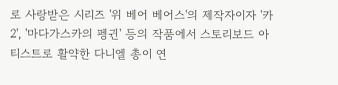로 사랑받은 시리즈 '위 베어 베어스'의 제작자이자 '카 2', '마다가스카의 펭귄' 등의 작품에서 스토리보드 아티스트로 활약한 다니엘 총이 연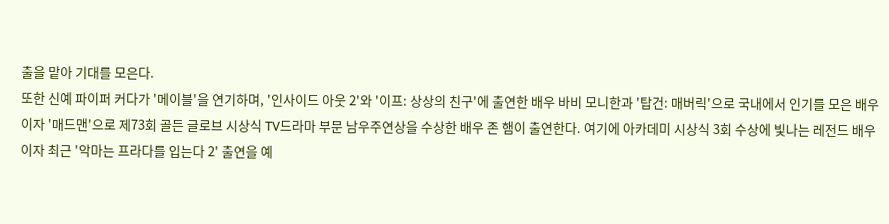출을 맡아 기대를 모은다.
또한 신예 파이퍼 커다가 '메이블'을 연기하며, '인사이드 아웃 2'와 '이프: 상상의 친구'에 출연한 배우 바비 모니한과 '탑건: 매버릭'으로 국내에서 인기를 모은 배우이자 '매드맨'으로 제73회 골든 글로브 시상식 TV드라마 부문 남우주연상을 수상한 배우 존 햄이 출연한다. 여기에 아카데미 시상식 3회 수상에 빛나는 레전드 배우이자 최근 '악마는 프라다를 입는다 2' 출연을 예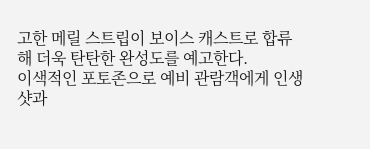고한 메릴 스트립이 보이스 캐스트로 합류해 더욱 탄탄한 완성도를 예고한다.
이색적인 포토존으로 예비 관람객에게 인생샷과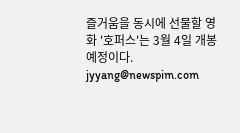즐거움을 동시에 선물할 영화 '호퍼스'는 3월 4일 개봉 예정이다.
jyyang@newspim.com